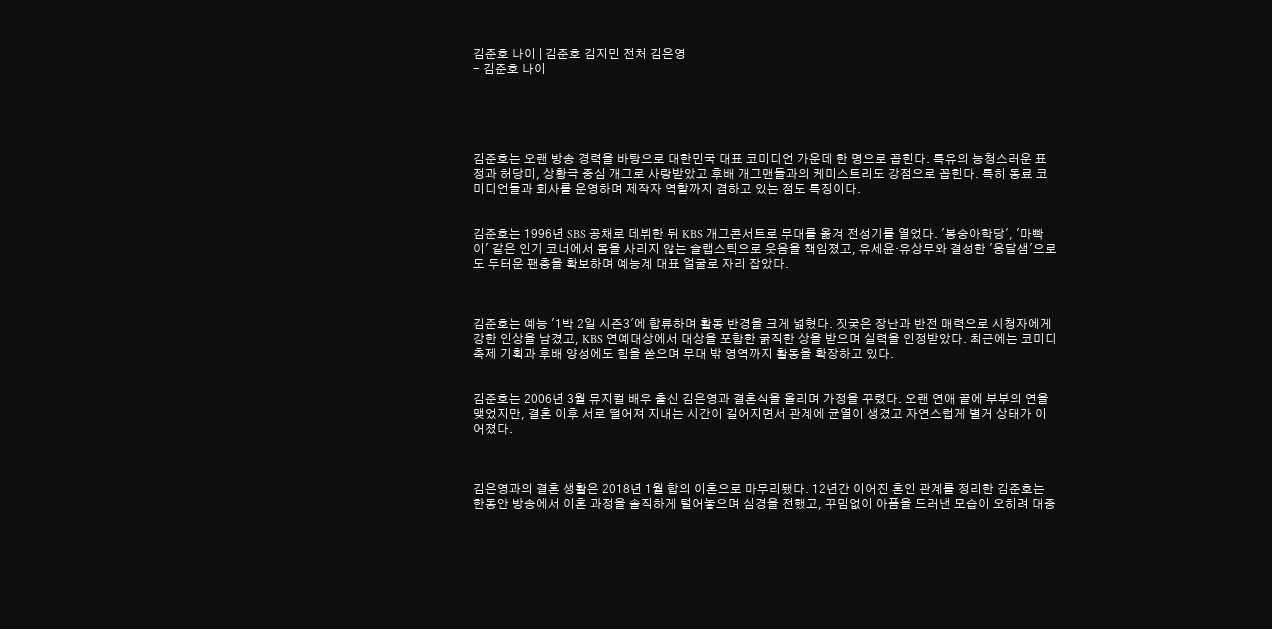김준호 나이 | 김준호 김지민 전처 김은영
- 김준호 나이





김준호는 오랜 방송 경력을 바탕으로 대한민국 대표 코미디언 가운데 한 명으로 꼽힌다. 특유의 능청스러운 표정과 허당미, 상황극 중심 개그로 사랑받았고 후배 개그맨들과의 케미스트리도 강점으로 꼽힌다. 특히 동료 코미디언들과 회사를 운영하며 제작자 역할까지 겸하고 있는 점도 특징이다.


김준호는 1996년 SBS 공채로 데뷔한 뒤 KBS 개그콘서트로 무대를 옮겨 전성기를 열었다. '봉숭아학당', '마빡이' 같은 인기 코너에서 몸을 사리지 않는 슬랩스틱으로 웃음을 책임졌고, 유세윤·유상무와 결성한 '옹달샘'으로도 두터운 팬층을 확보하며 예능계 대표 얼굴로 자리 잡았다.



김준호는 예능 '1박 2일 시즌3'에 합류하며 활동 반경을 크게 넓혔다. 짓궂은 장난과 반전 매력으로 시청자에게 강한 인상을 남겼고, KBS 연예대상에서 대상을 포함한 굵직한 상을 받으며 실력을 인정받았다. 최근에는 코미디 축제 기획과 후배 양성에도 힘을 쏟으며 무대 밖 영역까지 활동을 확장하고 있다.


김준호는 2006년 3월 뮤지컬 배우 출신 김은영과 결혼식을 올리며 가정을 꾸렸다. 오랜 연애 끝에 부부의 연을 맺었지만, 결혼 이후 서로 떨어져 지내는 시간이 길어지면서 관계에 균열이 생겼고 자연스럽게 별거 상태가 이어졌다.



김은영과의 결혼 생활은 2018년 1월 합의 이혼으로 마무리됐다. 12년간 이어진 혼인 관계를 정리한 김준호는 한동안 방송에서 이혼 과정을 솔직하게 털어놓으며 심경을 전했고, 꾸밈없이 아픔을 드러낸 모습이 오히려 대중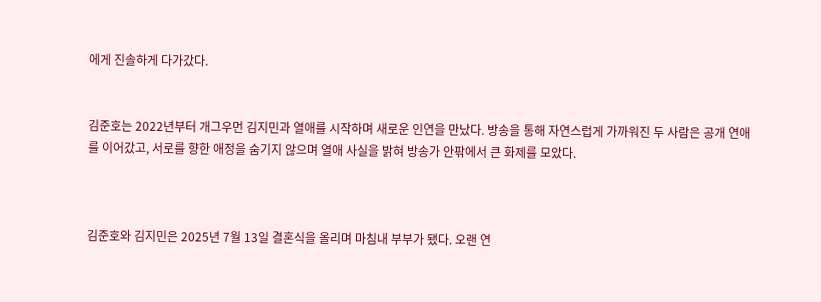에게 진솔하게 다가갔다.


김준호는 2022년부터 개그우먼 김지민과 열애를 시작하며 새로운 인연을 만났다. 방송을 통해 자연스럽게 가까워진 두 사람은 공개 연애를 이어갔고, 서로를 향한 애정을 숨기지 않으며 열애 사실을 밝혀 방송가 안팎에서 큰 화제를 모았다.



김준호와 김지민은 2025년 7월 13일 결혼식을 올리며 마침내 부부가 됐다. 오랜 연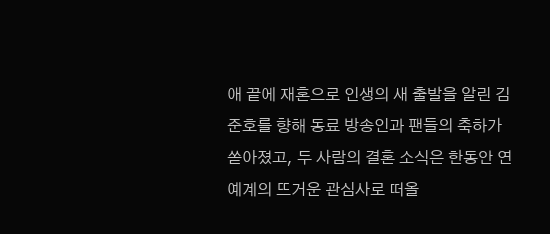애 끝에 재혼으로 인생의 새 출발을 알린 김준호를 향해 동료 방송인과 팬들의 축하가 쏟아졌고, 두 사람의 결혼 소식은 한동안 연예계의 뜨거운 관심사로 떠올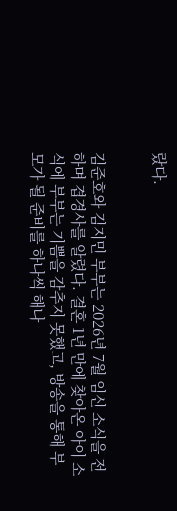랐다.


김준호와 김지민 부부는 2026년 7월 임신 소식을 전하며 겹경사를 알렸다. 결혼 1년 만에 찾아온 아이 소식에 부부는 기쁨을 감추지 못했고, 방송을 통해 부모가 될 준비를 하나씩 해나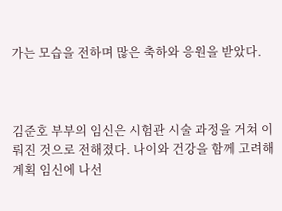가는 모습을 전하며 많은 축하와 응원을 받았다.



김준호 부부의 임신은 시험관 시술 과정을 거쳐 이뤄진 것으로 전해졌다. 나이와 건강을 함께 고려해 계획 임신에 나선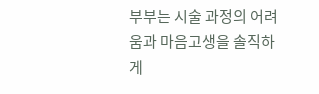부부는 시술 과정의 어려움과 마음고생을 솔직하게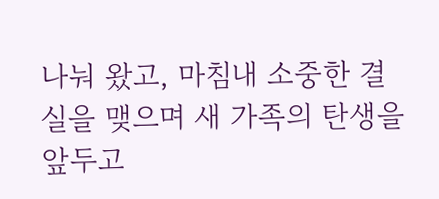나눠 왔고, 마침내 소중한 결실을 맺으며 새 가족의 탄생을 앞두고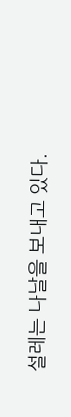설레는 나날을 보내고 있다.